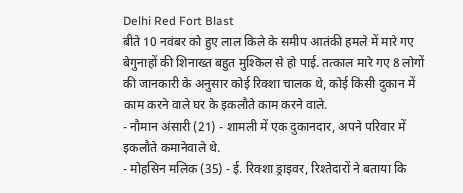Delhi Red Fort Blast
बीते 10 नवंबर को हुए लाल किले के समीप आतंकी हमले में मारे गए बेगुनाहों की शिनाख्त बहुत मुश्किल से हो पाई. तत्काल मारे गए 8 लोगों की जानकारी के अनुसार कोई रिक्शा चालक थे, कोई किसी दुकान में काम करने वाले घर के इकलौते काम करने वाले.
- नौमान अंसारी (21) - शामली में एक दुकानदार, अपने परिवार में इकलौते कमानेवाले थे.
- मोहसिन मलिक (35) - ई. रिक्शा ड्राइवर, रिश्तेदारों ने बताया कि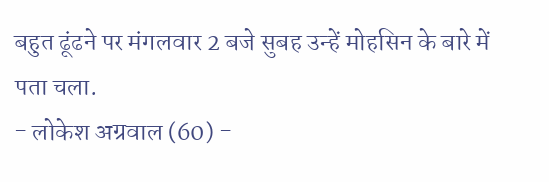बहुत ढूंढने पर मंगलवार 2 बजे सुबह उन्हें मोहसिन के बारे में पता चला.
- लोकेश अग्रवाल (60) -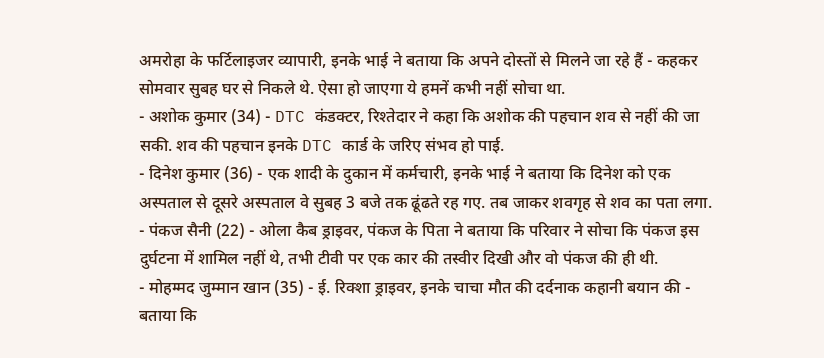अमरोहा के फर्टिलाइजर व्यापारी, इनके भाई ने बताया कि अपने दोस्तों से मिलने जा रहे हैं - कहकर सोमवार सुबह घर से निकले थे. ऐसा हो जाएगा ये हमनें कभी नहीं सोचा था.
- अशोक कुमार (34) - DTC कंडक्टर, रिश्तेदार ने कहा कि अशोक की पहचान शव से नहीं की जा सकी. शव की पहचान इनके DTC कार्ड के जरिए संभव हो पाई.
- दिनेश कुमार (36) - एक शादी के दुकान में कर्मचारी, इनके भाई ने बताया कि दिनेश को एक अस्पताल से दूसरे अस्पताल वे सुबह 3 बजे तक ढूंढते रह गए. तब जाकर शवगृह से शव का पता लगा.
- पंकज सैनी (22) - ओला कैब ड्राइवर, पंकज के पिता ने बताया कि परिवार ने सोचा कि पंकज इस दुर्घटना में शामिल नहीं थे, तभी टीवी पर एक कार की तस्वीर दिखी और वो पंकज की ही थी.
- मोहम्मद जुम्मान खान (35) - ई. रिक्शा ड्राइवर, इनके चाचा मौत की दर्दनाक कहानी बयान की - बताया कि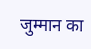जुम्मान का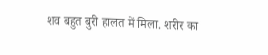शव बहुत बुरी हालत में मिला. शरीर का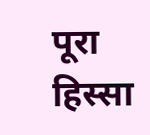पूरा हिस्सा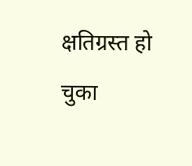क्षतिग्रस्त हो चुका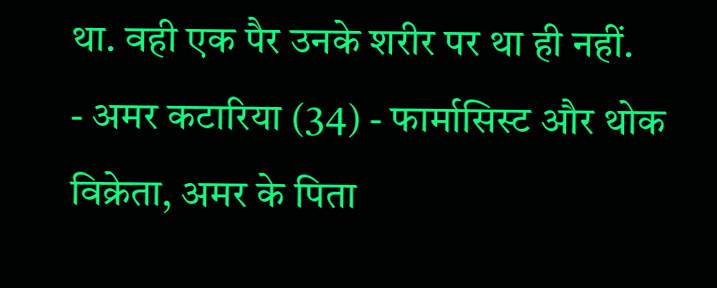था. वही एक पैर उनके शरीर पर था ही नहीं.
- अमर कटारिया (34) - फार्मासिस्ट और थोक विक्रेता, अमर के पिता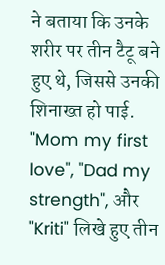ने बताया कि उनके शरीर पर तीन टैटू बने हुए थे, जिससे उनकी शिनाख्त हो पाई. "Mom my first love", "Dad my strength", और "Kriti" लिखे हुए तीन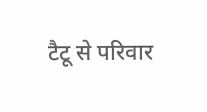टैटू से परिवार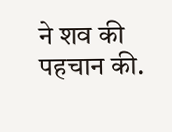ने शव की पहचान की.